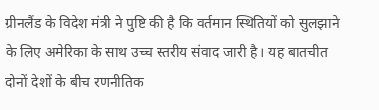ग्रीनलैंड के विदेश मंत्री ने पुष्टि की है कि वर्तमान स्थितियों को सुलझाने के लिए अमेरिका के साथ उच्च स्तरीय संवाद जारी है। यह बातचीत दोनों देशों के बीच रणनीतिक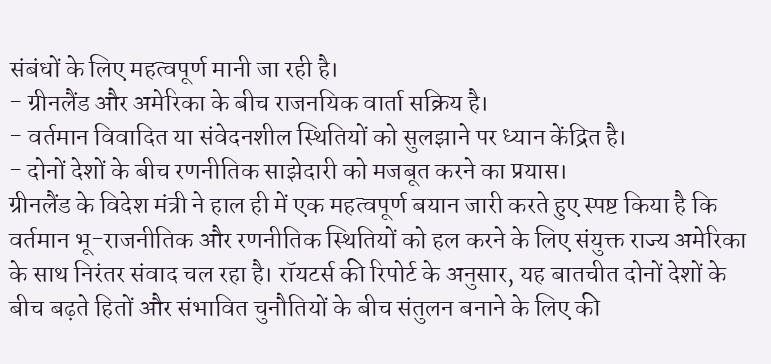संबंधों के लिए महत्वपूर्ण मानी जा रही है।
- ग्रीनलैंड और अमेरिका के बीच राजनयिक वार्ता सक्रिय है।
- वर्तमान विवादित या संवेदनशील स्थितियों को सुलझाने पर ध्यान केंद्रित है।
- दोनों देशों के बीच रणनीतिक साझेदारी को मजबूत करने का प्रयास।
ग्रीनलैंड के विदेश मंत्री ने हाल ही में एक महत्वपूर्ण बयान जारी करते हुए स्पष्ट किया है कि वर्तमान भू-राजनीतिक और रणनीतिक स्थितियों को हल करने के लिए संयुक्त राज्य अमेरिका के साथ निरंतर संवाद चल रहा है। रॉयटर्स की रिपोर्ट के अनुसार, यह बातचीत दोनों देशों के बीच बढ़ते हितों और संभावित चुनौतियों के बीच संतुलन बनाने के लिए की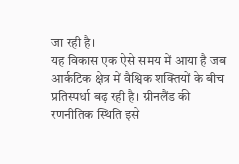जा रही है।
यह विकास एक ऐसे समय में आया है जब आर्कटिक क्षेत्र में वैश्विक शक्तियों के बीच प्रतिस्पर्धा बढ़ रही है। ग्रीनलैंड की रणनीतिक स्थिति इसे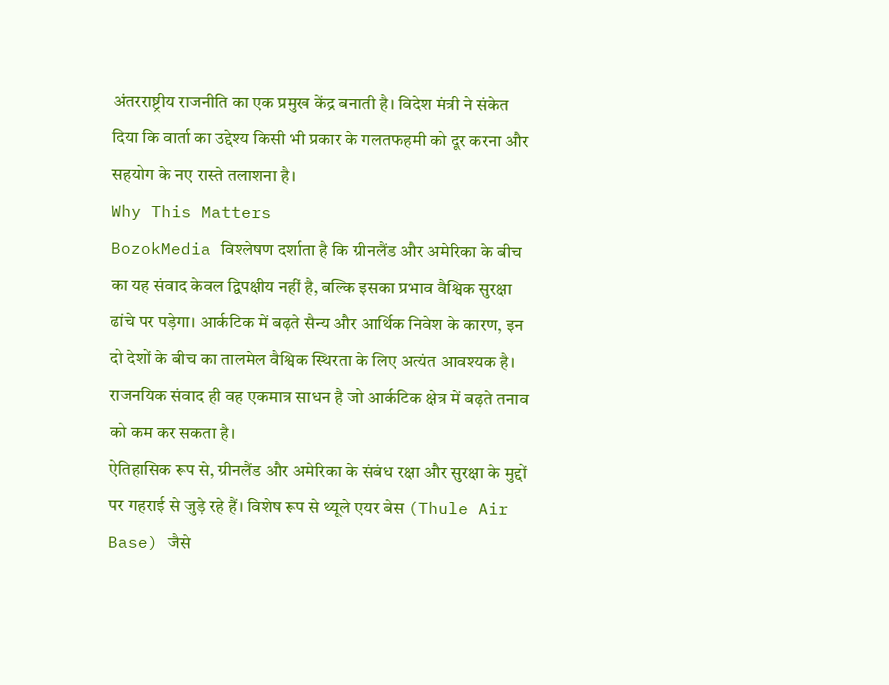अंतरराष्ट्रीय राजनीति का एक प्रमुख केंद्र बनाती है। विदेश मंत्री ने संकेत दिया कि वार्ता का उद्देश्य किसी भी प्रकार के गलतफहमी को दूर करना और सहयोग के नए रास्ते तलाशना है।
Why This Matters
BozokMedia विश्लेषण दर्शाता है कि ग्रीनलैंड और अमेरिका के बीच का यह संवाद केवल द्विपक्षीय नहीं है, बल्कि इसका प्रभाव वैश्विक सुरक्षा ढांचे पर पड़ेगा। आर्कटिक में बढ़ते सैन्य और आर्थिक निवेश के कारण, इन दो देशों के बीच का तालमेल वैश्विक स्थिरता के लिए अत्यंत आवश्यक है।
राजनयिक संवाद ही वह एकमात्र साधन है जो आर्कटिक क्षेत्र में बढ़ते तनाव को कम कर सकता है।
ऐतिहासिक रूप से, ग्रीनलैंड और अमेरिका के संबंध रक्षा और सुरक्षा के मुद्दों पर गहराई से जुड़े रहे हैं। विशेष रूप से थ्यूले एयर बेस (Thule Air Base) जैसे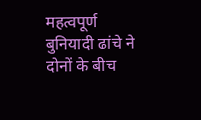महत्वपूर्ण बुनियादी ढांचे ने दोनों के बीच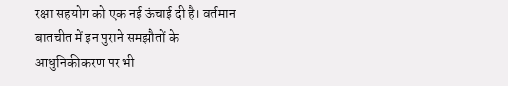रक्षा सहयोग को एक नई ऊंचाई दी है। वर्तमान बातचीत में इन पुराने समझौतों के आधुनिकीकरण पर भी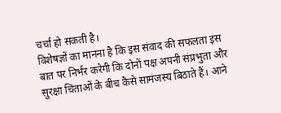चर्चा हो सकती है।
विशेषज्ञों का मानना है कि इस संवाद की सफलता इस बात पर निर्भर करेगी कि दोनों पक्ष अपनी संप्रभुता और सुरक्षा चिंताओं के बीच कैसे सामंजस्य बिठाते हैं। आने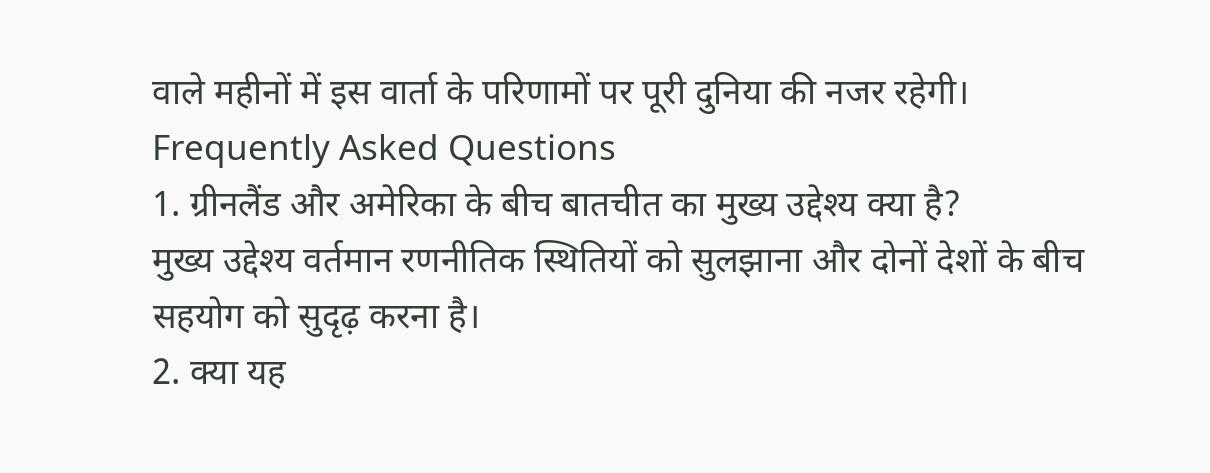वाले महीनों में इस वार्ता के परिणामों पर पूरी दुनिया की नजर रहेगी।
Frequently Asked Questions
1. ग्रीनलैंड और अमेरिका के बीच बातचीत का मुख्य उद्देश्य क्या है?
मुख्य उद्देश्य वर्तमान रणनीतिक स्थितियों को सुलझाना और दोनों देशों के बीच सहयोग को सुदृढ़ करना है।
2. क्या यह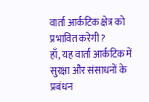वार्ता आर्कटिक क्षेत्र को प्रभावित करेगी?
हाँ, यह वार्ता आर्कटिक में सुरक्षा और संसाधनों के प्रबंधन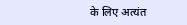के लिए अत्यंत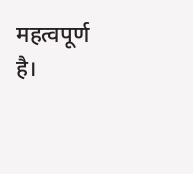महत्वपूर्ण है।